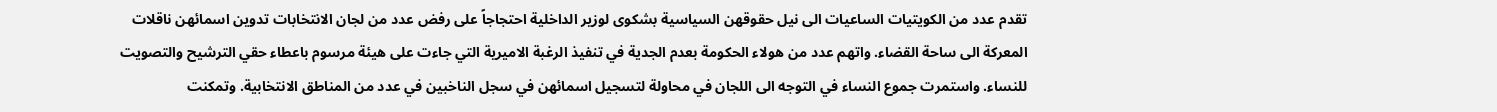تقدم عدد من الكويتيات الساعيات الى نيل حقوقهن السياسية بشكوى لوزير الداخلية احتجاجاً على رفض عدد من لجان الانتخابات تدوين اسمائهن ناقلات المعركة الى ساحة القضاء. واتهم عدد من هولاء الحكومة بعدم الجدية في تنفيذ الرغبة الاميرية التي جاءت على هيئة مرسوم باعطاء حقي الترشيح والتصويت للنساء. واستمرت جموع النساء في التوجه الى اللجان في محاولة لتسجيل اسمائهن في سجل الناخبين في عدد من المناطق الانتخابية. وتمكنت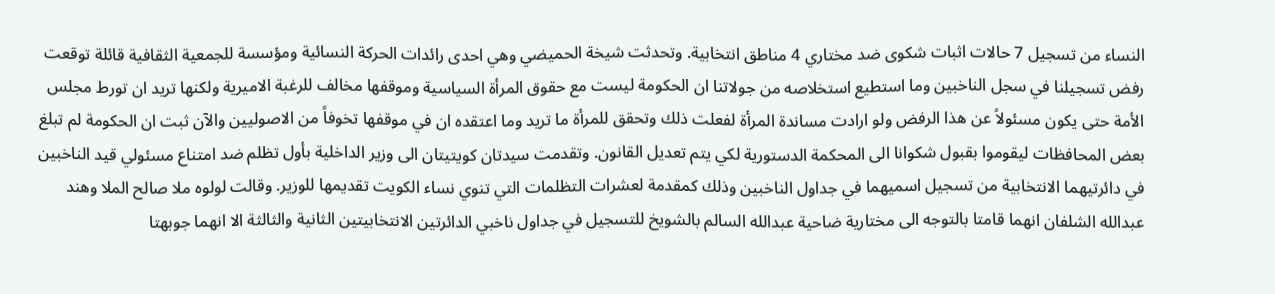النساء من تسجيل 7 حالات اثبات شكوى ضد مختاري 4 مناطق انتخابية. وتحدثت شيخة الحميضي وهي احدى رائدات الحركة النسائية ومؤسسة للجمعية الثقافية قائلة توقعت رفض تسجيلنا في سجل الناخبين وما استطيع استخلاصه من جولاتنا ان الحكومة ليست مع حقوق المرأة السياسية وموقفها مخالف للرغبة الاميرية ولكنها تريد ان تورط مجلس الأمة حتى يكون مسئولاً عن هذا الرفض ولو ارادت مساندة المرأة لفعلت ذلك وتحقق للمرأة ما تريد وما اعتقده ان في موقفها تخوفاً من الاصوليين والآن ثبت ان الحكومة لم تبلغ بعض المحافظات ليقوموا بقبول شكوانا الى المحكمة الدستورية لكي يتم تعديل القانون. وتقدمت سيدتان كويتيتان الى وزير الداخلية بأول تظلم ضد امتناع مسئولي قيد الناخبين في دائرتيهما الانتخابية من تسجيل اسميهما في جداول الناخبين وذلك كمقدمة لعشرات التظلمات التي تنوي نساء الكويت تقديمها للوزير. وقالت لولوه ملا صالح الملا وهند عبدالله الشلفان انهما قامتا بالتوجه الى مختارية ضاحية عبدالله السالم بالشويخ للتسجيل في جداول ناخبي الدائرتين الانتخابيتين الثانية والثالثة الا انهما جوبهتا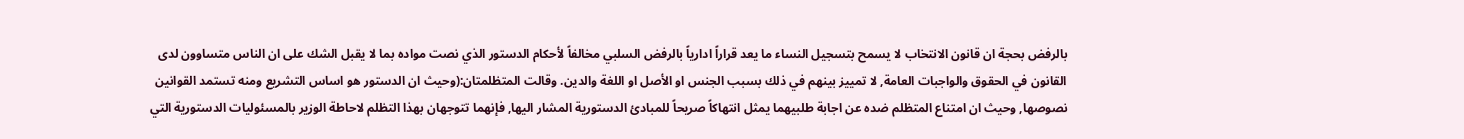بالرفض بحجة ان قانون الانتخاب لا يسمح بتسجيل النساء ما يعد قراراً ادارياً بالرفض السلبي مخالفاً لأحكام الدستور الذي نصت مواده بما لا يقبل الشك على ان الناس متساوون لدى القانون في الحقوق والواجبات العامة, لا تمييز بينهم في ذلك بسبب الجنس او الأصل او اللغة والدين. وقالت المتظلمتان:(وحيث ان الدستور هو اساس التشريع ومنه تستمد القوانين نصوصها, وحيث ان امتناع المتظلم ضده عن اجابة طلبيهما يمثل انتهاكاً صريحاً للمبادئ الدستورية المشار اليها, فإنهما تتوجهان بهذا التظلم لاحاطة الوزير بالمسئوليات الدستورية التي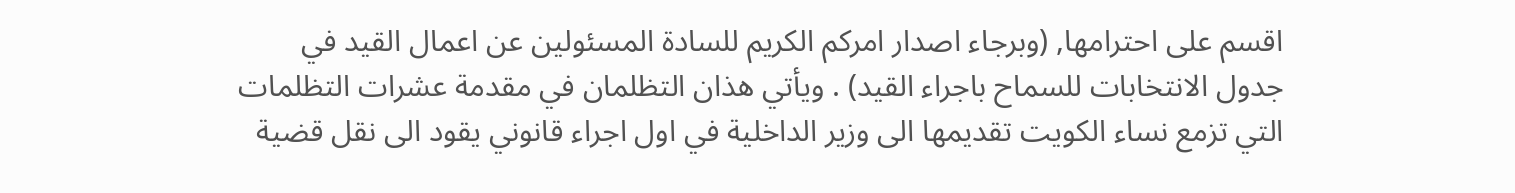اقسم على احترامها, (وبرجاء اصدار امركم الكريم للسادة المسئولين عن اعمال القيد في جدول الانتخابات للسماح باجراء القيد) . ويأتي هذان التظلمان في مقدمة عشرات التظلمات التي تزمع نساء الكويت تقديمها الى وزير الداخلية في اول اجراء قانوني يقود الى نقل قضية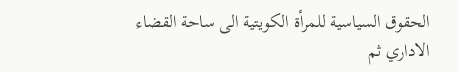الحقوق السياسية للمرأة الكويتية الى ساحة القضاء الاداري ثم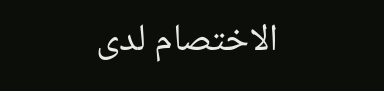الاختصام لدى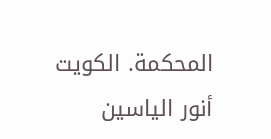المحكمة. الكويت أنور الياسين